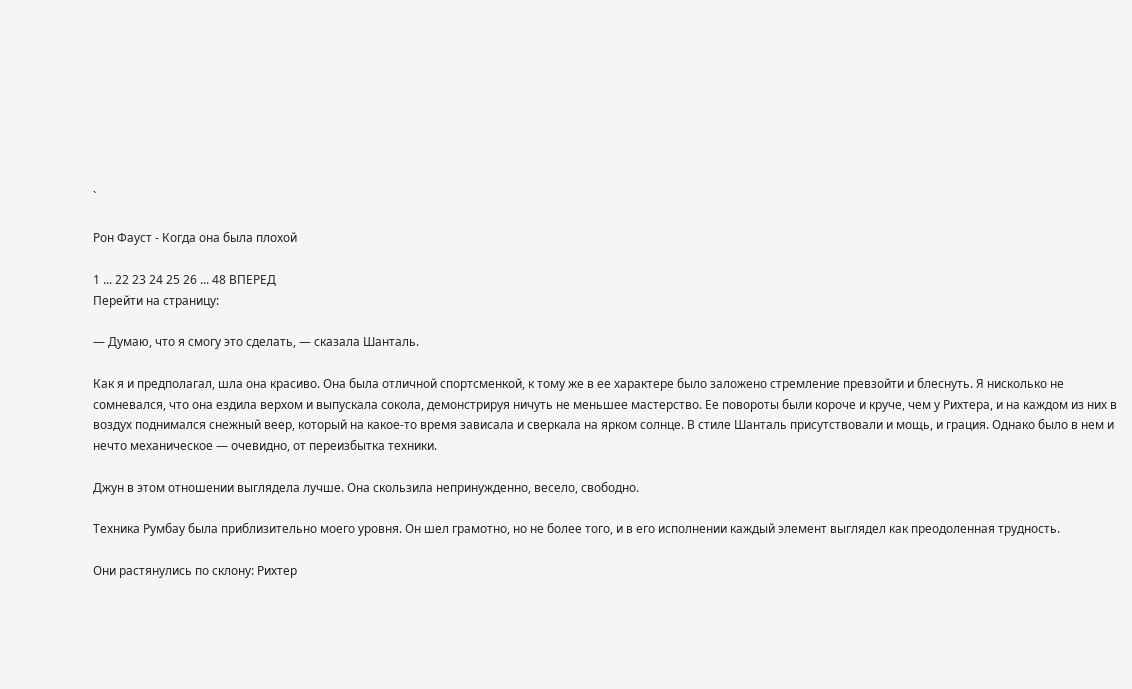`

Рон Фауст - Когда она была плохой

1 ... 22 23 24 25 26 ... 48 ВПЕРЕД
Перейти на страницу:

— Думаю, что я смогу это сделать, — сказала Шанталь.

Как я и предполагал, шла она красиво. Она была отличной спортсменкой, к тому же в ее характере было заложено стремление превзойти и блеснуть. Я нисколько не сомневался, что она ездила верхом и выпускала сокола, демонстрируя ничуть не меньшее мастерство. Ее повороты были короче и круче, чем у Рихтера, и на каждом из них в воздух поднимался снежный веер, который на какое-то время зависала и сверкала на ярком солнце. В стиле Шанталь присутствовали и мощь, и грация. Однако было в нем и нечто механическое — очевидно, от переизбытка техники.

Джун в этом отношении выглядела лучше. Она скользила непринужденно, весело, свободно.

Техника Румбау была приблизительно моего уровня. Он шел грамотно, но не более того, и в его исполнении каждый элемент выглядел как преодоленная трудность.

Они растянулись по склону: Рихтер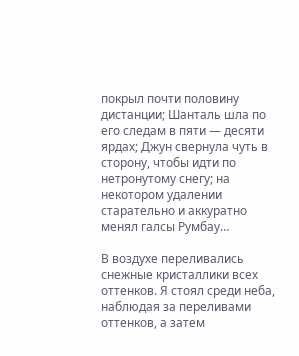покрыл почти половину дистанции; Шанталь шла по его следам в пяти — десяти ярдах; Джун свернула чуть в сторону, чтобы идти по нетронутому снегу; на некотором удалении старательно и аккуратно менял галсы Румбау…

В воздухе переливались снежные кристаллики всех оттенков. Я стоял среди неба, наблюдая за переливами оттенков, а затем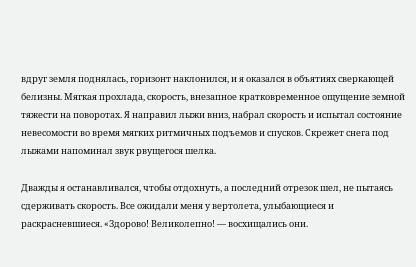вдруг земля поднялась, горизонт наклонился, и я оказался в объятиях сверкающей белизны. Мягкая прохлада, скорость, внезапное кратковременное ощущение земной тяжести на поворотах. Я направил лыжи вниз, набрал скорость и испытал состояние невесомости во время мягких ритмичных подъемов и спусков. Скрежет снега под лыжами напоминал звук рвущегося шелка.

Дважды я останавливался, чтобы отдохнуть, а последний отрезок шел, не пытаясь сдерживать скорость. Все ожидали меня у вертолета, улыбающиеся и раскрасневшиеся. «Здорово! Великолепно! — восхищались они.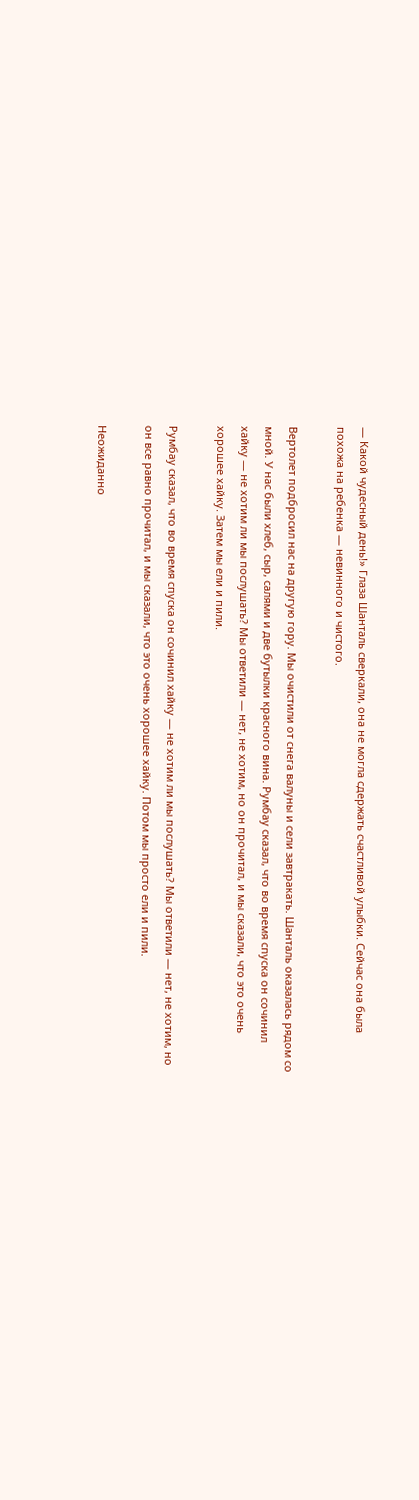— Какой чудесный день!» Глаза Шанталь сверкали, она не могла сдержать счастливой улыбки. Сейчас она была похожа на ребенка — невинного и чистого.

Вертолет подбросил нас на другую гору. Мы очистили от снега валуны и сели завтракать. Шанталь оказалась рядом со мной. У нас были хлеб, сыр, салями и две бутылки красного вина. Румбау сказал, что во время спуска он сочинил хайку — не хотим ли мы послушать? Мы ответили — нет, не хотим, но он прочитал, и мы сказали, что это очень хорошее хайку. Затем мы ели и пили.

Румбау сказал, что во время спуска он сочинил хайку — не хотим ли мы послушать? Мы ответили — нет, не хотим, но он все равно прочитал, и мы сказали, что это очень хорошее хайку. Потом мы просто ели и пили.

Неожиданно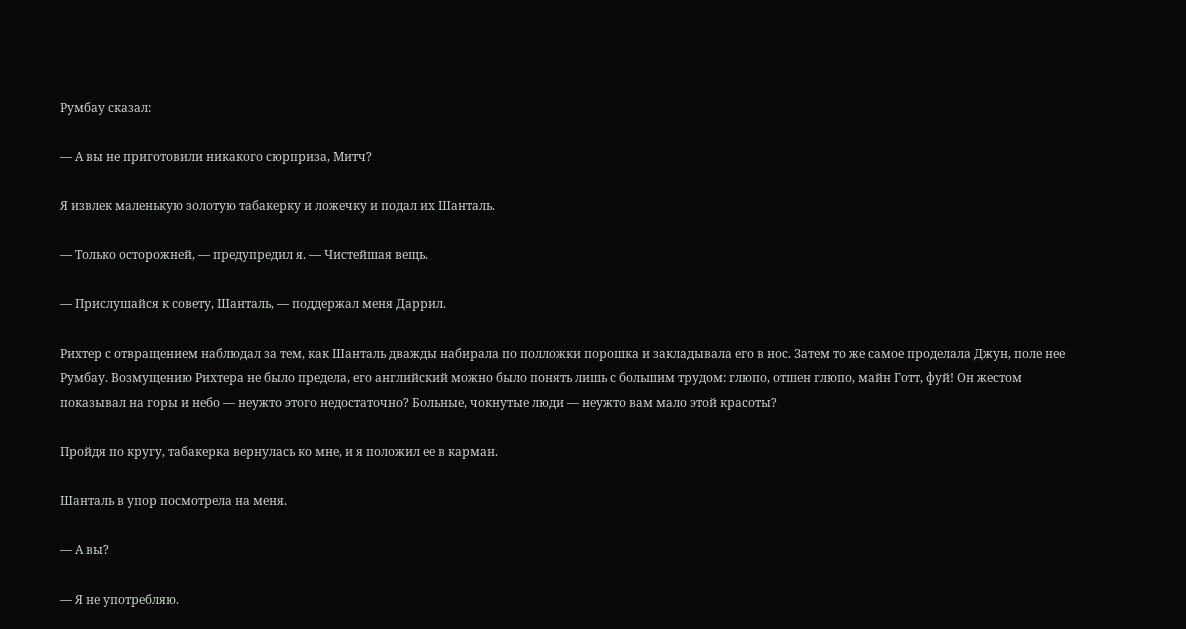Румбау сказал:

— А вы не приготовили никакого сюрприза, Митч?

Я извлек маленькую золотую табакерку и ложечку и подал их Шанталь.

— Только осторожней, — предупредил я. — Чистейшая вещь.

— Прислушайся к совету, Шанталь, — поддержал меня Даррил.

Рихтер с отвращением наблюдал за тем, как Шанталь дважды набирала по полложки порошка и закладывала его в нос. Затем то же самое проделала Джун, поле нее Румбау. Возмущению Рихтера не было предела, его английский можно было понять лишь с большим трудом: глюпо, отшен глюпо, майн Готт, фуй! Он жестом показывал на горы и небо — неужто этого недостаточно? Больные, чокнутые люди — неужто вам мало этой красоты?

Пройдя по кругу, табакерка вернулась ко мне, и я положил ее в карман.

Шанталь в упор посмотрела на меня.

— А вы?

— Я не употребляю.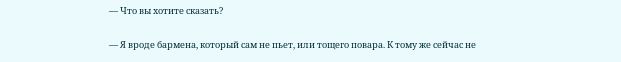— Что вы хотите сказать?

— Я вроде бармена, который сам не пьет, или тощего повара. К тому же сейчас не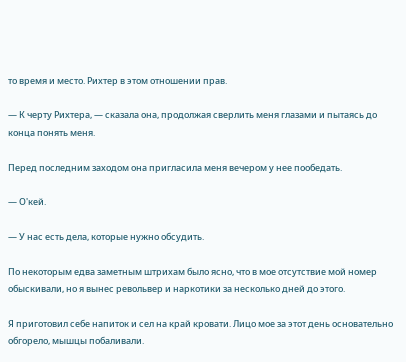то время и место. Рихтер в этом отношении прав.

— К черту Рихтера, — сказала она, продолжая сверлить меня глазами и пытаясь до конца понять меня.

Перед последним заходом она пригласила меня вечером у нее пообедать.

— О'кей.

— У нас есть дела, которые нужно обсудить.

По некоторым едва заметным штрихам было ясно, что в мое отсутствие мой номер обыскивали, но я вынес револьвер и наркотики за несколько дней до этого.

Я приготовил себе напиток и сел на край кровати. Лицо мое за этот день основательно обгорело, мышцы побаливали.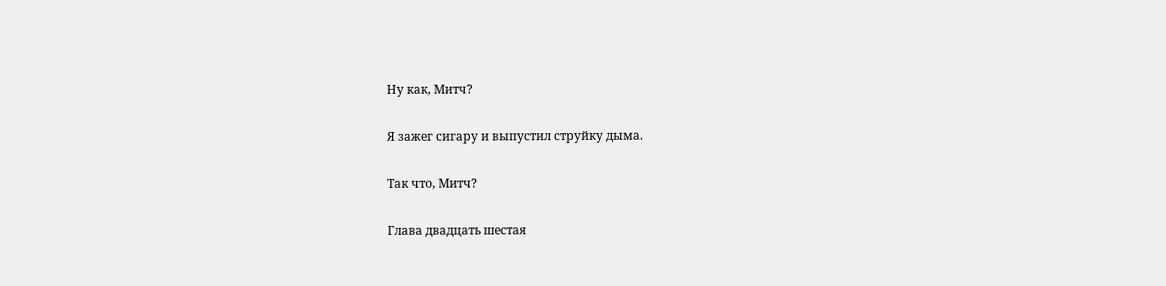Ну как, Митч?

Я зажег сигару и выпустил струйку дыма.

Так что, Митч?

Глава двадцать шестая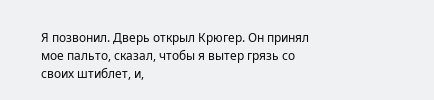Я позвонил. Дверь открыл Крюгер. Он принял мое пальто, сказал, чтобы я вытер грязь со своих штиблет, и,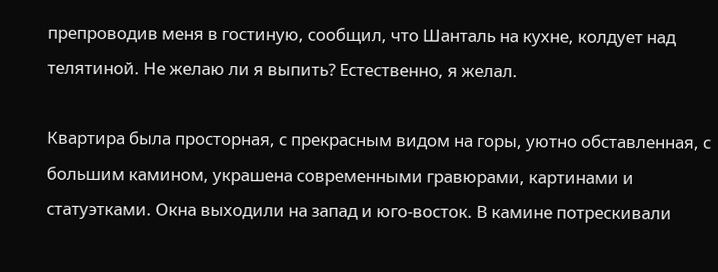препроводив меня в гостиную, сообщил, что Шанталь на кухне, колдует над телятиной. Не желаю ли я выпить? Естественно, я желал.

Квартира была просторная, с прекрасным видом на горы, уютно обставленная, с большим камином, украшена современными гравюрами, картинами и статуэтками. Окна выходили на запад и юго-восток. В камине потрескивали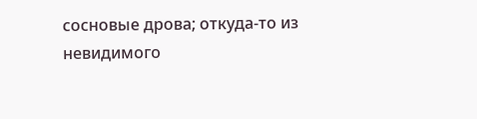сосновые дрова; откуда-то из невидимого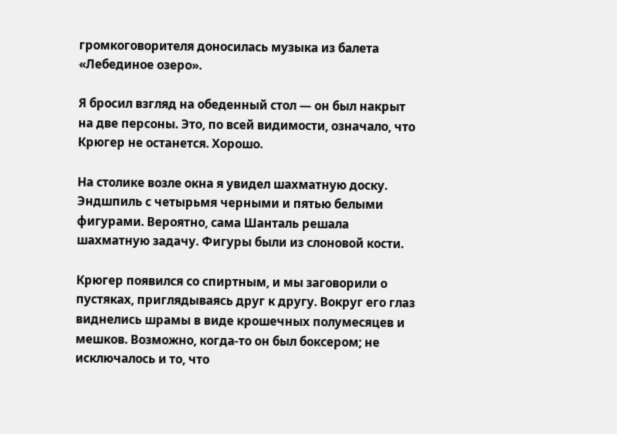громкоговорителя доносилась музыка из балета «Лебединое озеро».

Я бросил взгляд на обеденный стол — он был накрыт на две персоны. Это, по всей видимости, означало, что Крюгер не останется. Хорошо.

На столике возле окна я увидел шахматную доску. Эндшпиль с четырьмя черными и пятью белыми фигурами. Вероятно, сама Шанталь решала шахматную задачу. Фигуры были из слоновой кости.

Крюгер появился со спиртным, и мы заговорили о пустяках, приглядываясь друг к другу. Вокруг его глаз виднелись шрамы в виде крошечных полумесяцев и мешков. Возможно, когда-то он был боксером; не исключалось и то, что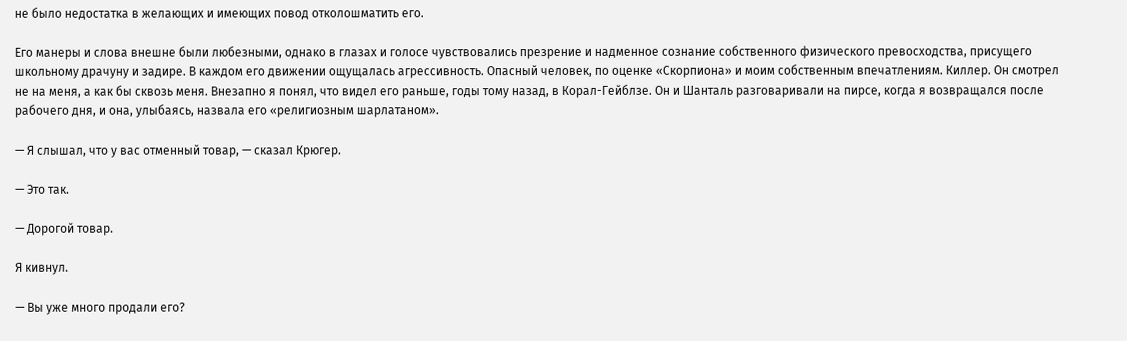не было недостатка в желающих и имеющих повод отколошматить его.

Его манеры и слова внешне были любезными, однако в глазах и голосе чувствовались презрение и надменное сознание собственного физического превосходства, присущего школьному драчуну и задире. В каждом его движении ощущалась агрессивность. Опасный человек, по оценке «Скорпиона» и моим собственным впечатлениям. Киллер. Он смотрел не на меня, а как бы сквозь меня. Внезапно я понял, что видел его раньше, годы тому назад, в Корал-Гейблзе. Он и Шанталь разговаривали на пирсе, когда я возвращался после рабочего дня, и она, улыбаясь, назвала его «религиозным шарлатаном».

— Я слышал, что у вас отменный товар, — сказал Крюгер.

— Это так.

— Дорогой товар.

Я кивнул.

— Вы уже много продали его?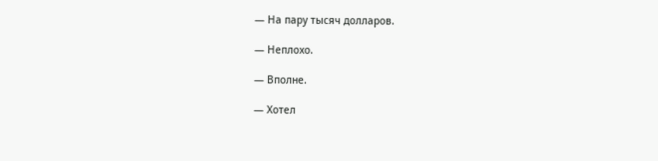— На пару тысяч долларов.

— Неплохо.

— Вполне.

— Хотел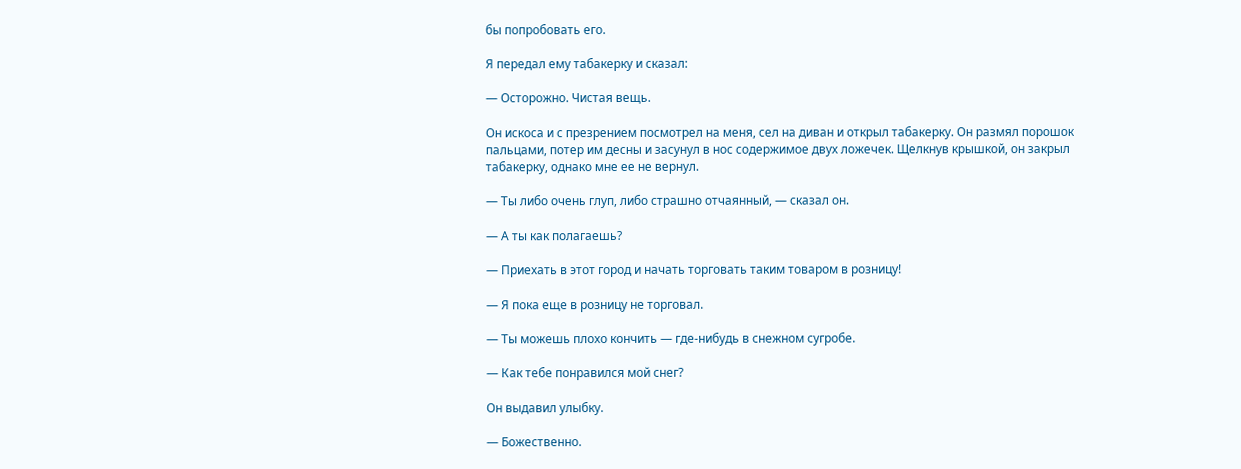бы попробовать его.

Я передал ему табакерку и сказал:

— Осторожно. Чистая вещь.

Он искоса и с презрением посмотрел на меня, сел на диван и открыл табакерку. Он размял порошок пальцами, потер им десны и засунул в нос содержимое двух ложечек. Щелкнув крышкой, он закрыл табакерку, однако мне ее не вернул.

— Ты либо очень глуп, либо страшно отчаянный, — сказал он.

— А ты как полагаешь?

— Приехать в этот город и начать торговать таким товаром в розницу!

— Я пока еще в розницу не торговал.

— Ты можешь плохо кончить — где-нибудь в снежном сугробе.

— Как тебе понравился мой снег?

Он выдавил улыбку.

— Божественно.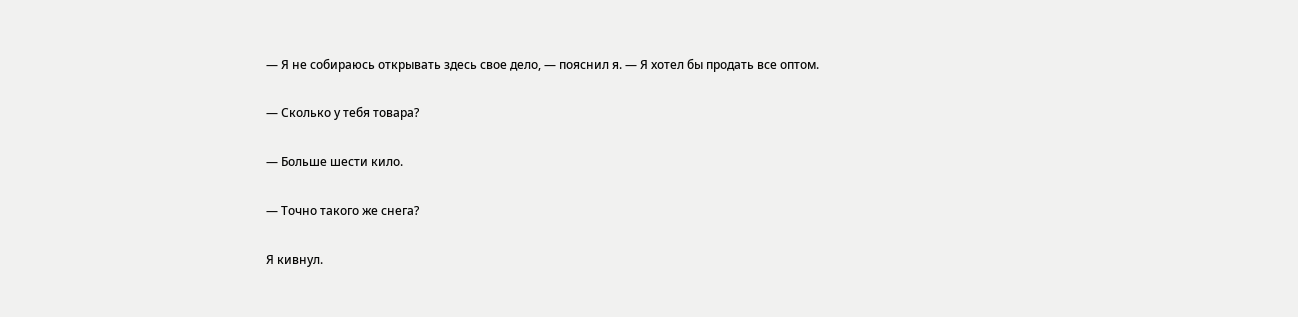— Я не собираюсь открывать здесь свое дело, — пояснил я. — Я хотел бы продать все оптом.

— Сколько у тебя товара?

— Больше шести кило.

— Точно такого же снега?

Я кивнул.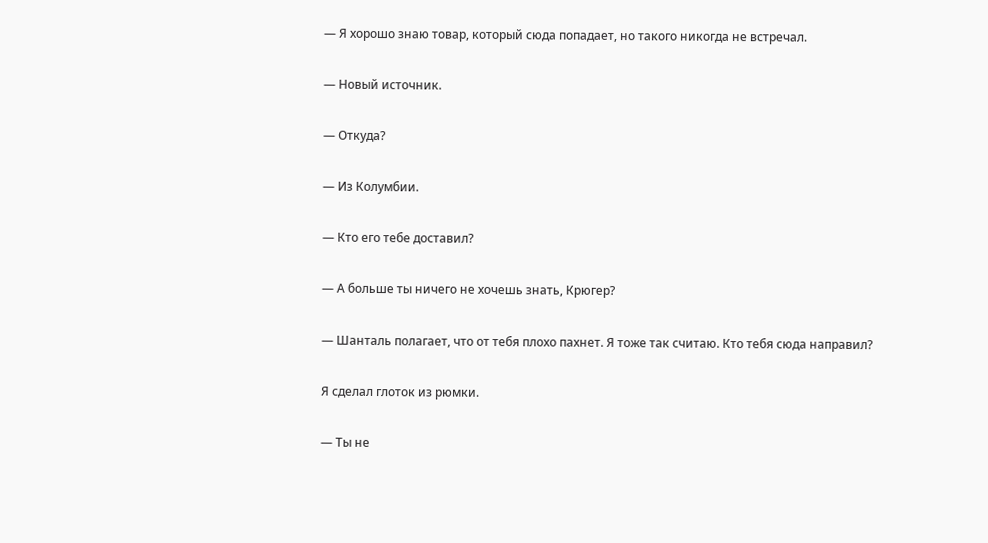— Я хорошо знаю товар, который сюда попадает, но такого никогда не встречал.

— Новый источник.

— Откуда?

— Из Колумбии.

— Кто его тебе доставил?

— А больше ты ничего не хочешь знать, Крюгер?

— Шанталь полагает, что от тебя плохо пахнет. Я тоже так считаю. Кто тебя сюда направил?

Я сделал глоток из рюмки.

— Ты не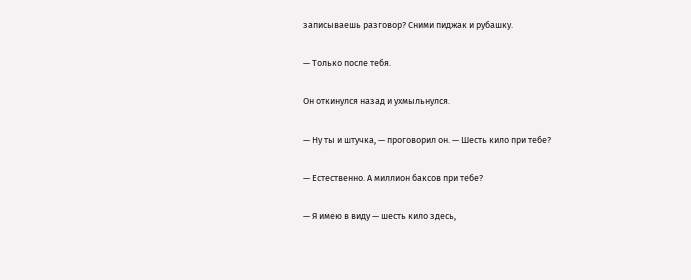записываешь разговор? Сними пиджак и рубашку.

— Только после тебя.

Он откинулся назад и ухмыльнулся.

— Ну ты и штучка, — проговорил он. — Шесть кило при тебе?

— Естественно. А миллион баксов при тебе?

— Я имею в виду — шесть кило здесь,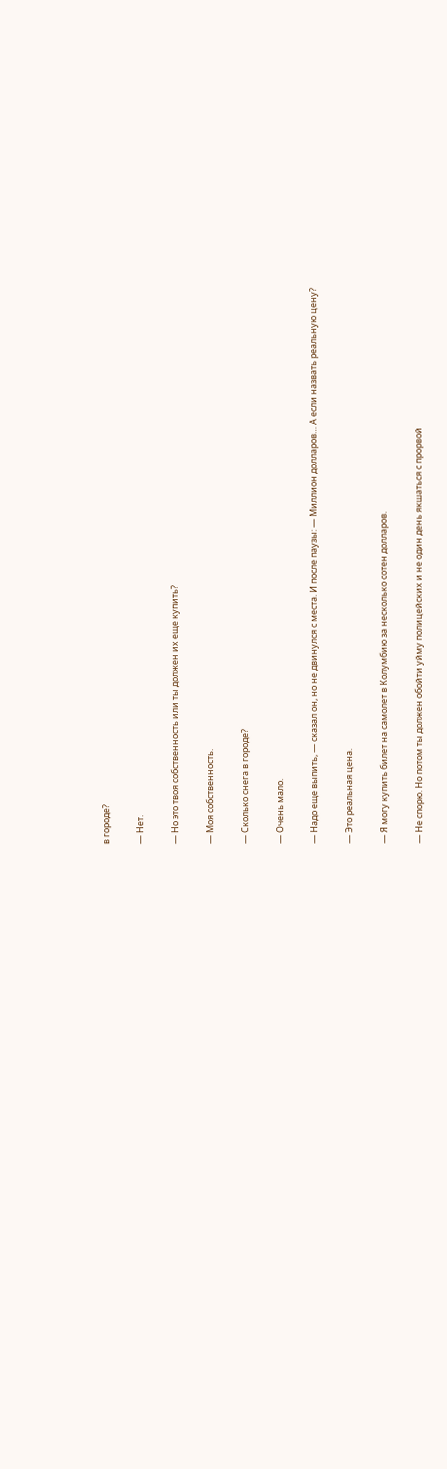в городе?

— Нет.

— Но это твоя собственность или ты должен их еще купить?

— Моя собственность.

— Сколько снега в городе?

— Очень мало.

— Надо еще выпить, — сказал он, но не двинулся с места. И после паузы: — Миллион долларов… А если назвать реальную цену?

— Это реальная цена.

— Я могу купить билет на самолет в Колумбию за несколько сотен долларов.

— Не спорю. Но потом ты должен обойти уйму полицейских и не один день якшаться с прорвой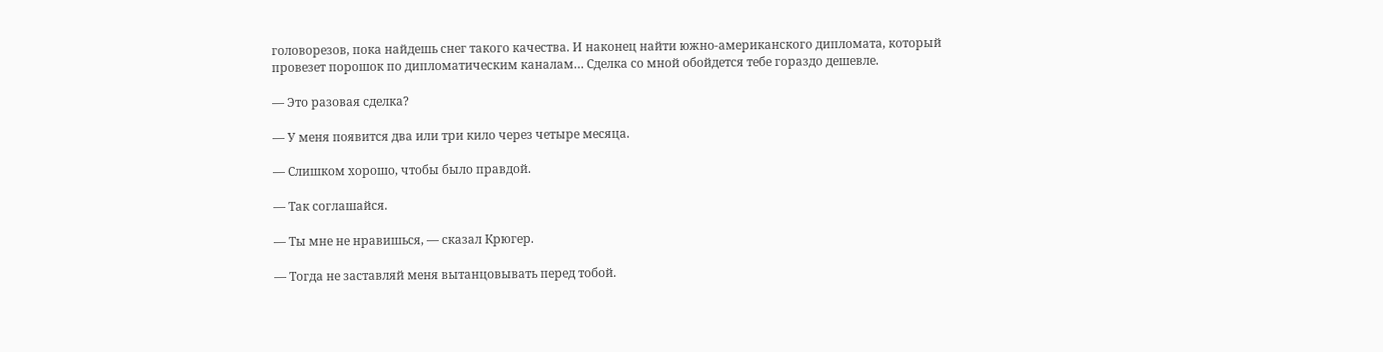головорезов, пока найдешь снег такого качества. И наконец найти южно-американского дипломата, который провезет порошок по дипломатическим каналам… Сделка со мной обойдется тебе гораздо дешевле.

— Это разовая сделка?

— У меня появится два или три кило через четыре месяца.

— Слишком хорошо, чтобы было правдой.

— Так соглашайся.

— Ты мне не нравишься, — сказал Крюгер.

— Тогда не заставляй меня вытанцовывать перед тобой.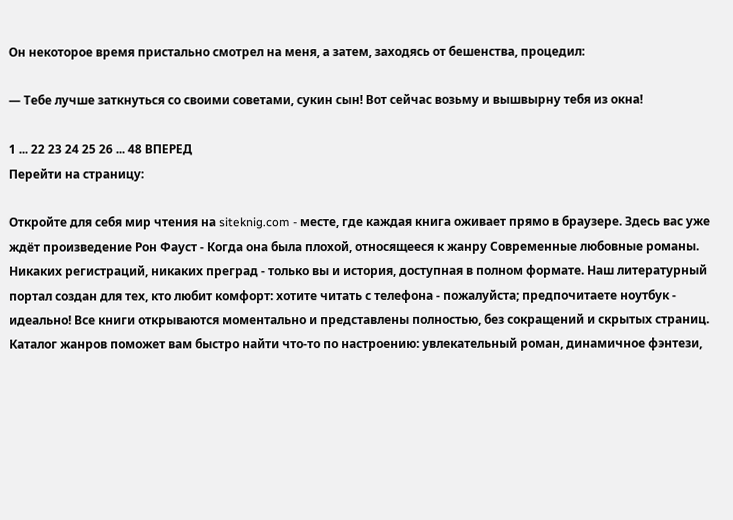Он некоторое время пристально смотрел на меня, а затем, заходясь от бешенства, процедил:

— Тебе лучше заткнуться со своими советами, сукин сын! Вот сейчас возьму и вышвырну тебя из окна!

1 ... 22 23 24 25 26 ... 48 ВПЕРЕД
Перейти на страницу:

Откройте для себя мир чтения на siteknig.com - месте, где каждая книга оживает прямо в браузере. Здесь вас уже ждёт произведение Рон Фауст - Когда она была плохой, относящееся к жанру Современные любовные романы. Никаких регистраций, никаких преград - только вы и история, доступная в полном формате. Наш литературный портал создан для тех, кто любит комфорт: хотите читать с телефона - пожалуйста; предпочитаете ноутбук - идеально! Все книги открываются моментально и представлены полностью, без сокращений и скрытых страниц. Каталог жанров поможет вам быстро найти что-то по настроению: увлекательный роман, динамичное фэнтези,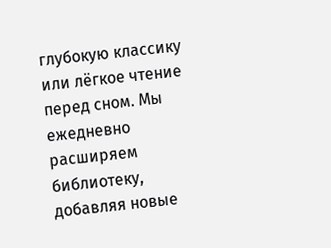глубокую классику или лёгкое чтение перед сном. Мы ежедневно расширяем библиотеку, добавляя новые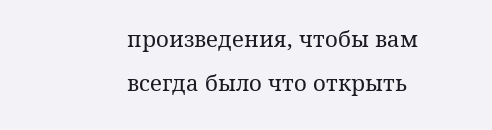произведения, чтобы вам всегда было что открыть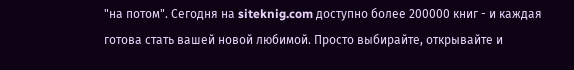"на потом". Сегодня на siteknig.com доступно более 200000 книг - и каждая готова стать вашей новой любимой. Просто выбирайте, открывайте и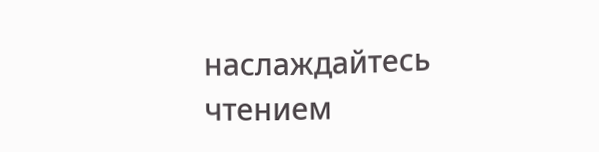наслаждайтесь чтением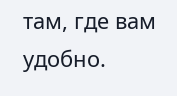там, где вам удобно.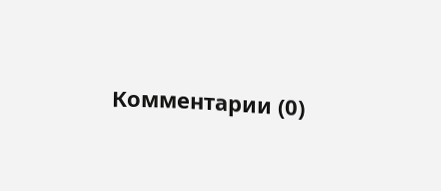Комментарии (0)